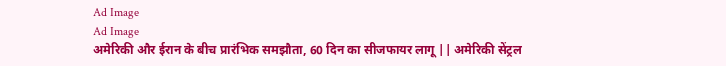Ad Image
Ad Image
अमेरिकी और ईरान के बीच प्रारंभिक समझौता, 60 दिन का सीजफायर लागू || अमेरिकी सेंट्रल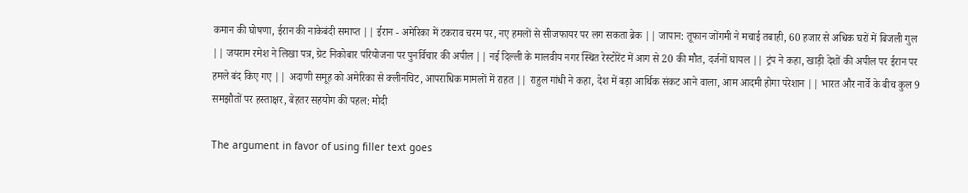कमान की घोषणा, ईरान की नाकेबंदी समाप्त || ईरान - अमेरिका में टकराव चरम पर, नए हमलों से सीजफायर पर लग सकता ब्रेक || जापान: तूफान जोंगमी ने मचाई तबाही, 60 हजार से अधिक घरों में बिजली गुल || जयराम रमेश ने लिखा पत्र, ग्रेट निकोबार परियोजना पर पुनर्विचार की अपील || नई दिल्ली के मालवीय नगर स्थित रेस्टोरेंट में आग से 20 की मौत, दर्जनों घायल || ट्रंप ने कहा, खाड़ी देशों की अपील पर ईरान पर हमले बंद किए गए || अदाणी समूह को अमेरिका से क्लीनचिट, आपराधिक मामलों में राहत || राहुल गांधी ने कहा, देश में बड़ा आर्थिक संकट आने वाला, आम आदमी होगा परेशान || भारत और नार्वे के बीच कुल 9 समझौतों पर हस्ताक्षर, बेहतर सहयोग की पहल: मोदी

The argument in favor of using filler text goes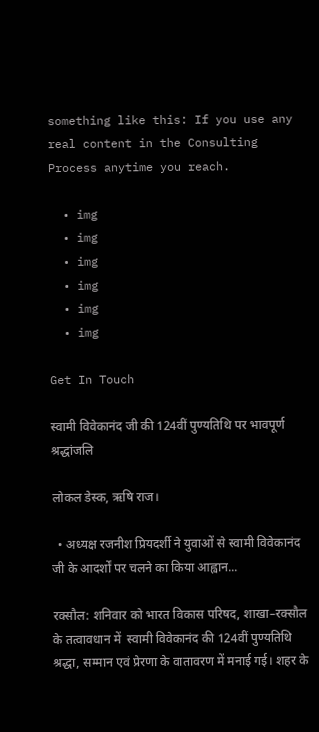something like this: If you use any real content in the Consulting Process anytime you reach.

  • img
  • img
  • img
  • img
  • img
  • img

Get In Touch

स्वामी विवेकानंद जी की 124वीं पुण्यतिथि पर भावपूर्ण श्रद्धांजलि

लोकल डेस्क, ऋषि राज।

  • अध्यक्ष रजनीश प्रियदर्शी ने युवाओं से स्वामी विवेकानंद जी के आदर्शों पर चलने का किया आह्वान...

रक्सौल: शनिवार को भारत विकास परिषद, शाखा–रक्सौल के तत्वावधान में  स्वामी विवेकानंद की 124वीं पुण्यतिथि श्रद्धा, सम्मान एवं प्रेरणा के वातावरण में मनाई गई। शहर के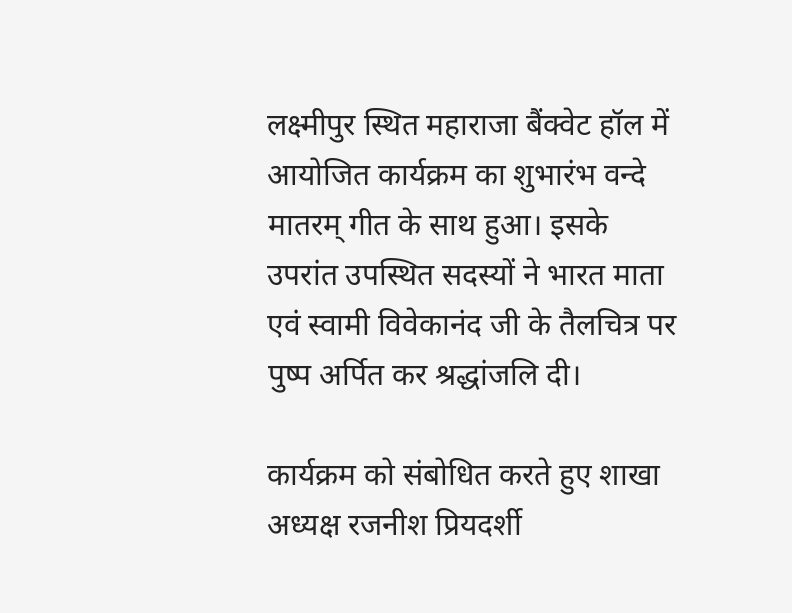लक्ष्मीपुर स्थित महाराजा बैंक्वेट हॉल में आयोजित कार्यक्रम का शुभारंभ वन्दे मातरम् गीत के साथ हुआ। इसके उपरांत उपस्थित सदस्यों ने भारत माता एवं स्वामी विवेकानंद जी के तैलचित्र पर पुष्प अर्पित कर श्रद्धांजलि दी।

कार्यक्रम को संबोधित करते हुए शाखा अध्यक्ष रजनीश प्रियदर्शी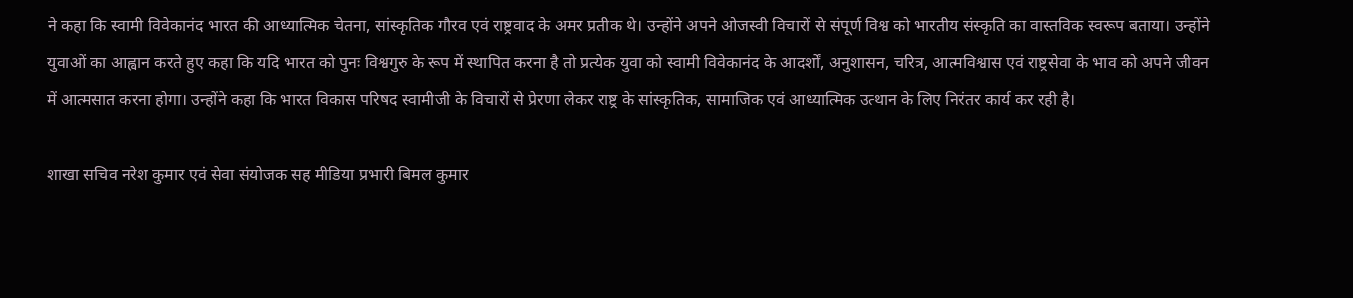ने कहा कि स्वामी विवेकानंद भारत की आध्यात्मिक चेतना, सांस्कृतिक गौरव एवं राष्ट्रवाद के अमर प्रतीक थे। उन्होंने अपने ओजस्वी विचारों से संपूर्ण विश्व को भारतीय संस्कृति का वास्तविक स्वरूप बताया। उन्होंने युवाओं का आह्वान करते हुए कहा कि यदि भारत को पुनः विश्वगुरु के रूप में स्थापित करना है तो प्रत्येक युवा को स्वामी विवेकानंद के आदर्शों, अनुशासन, चरित्र, आत्मविश्वास एवं राष्ट्रसेवा के भाव को अपने जीवन में आत्मसात करना होगा। उन्होंने कहा कि भारत विकास परिषद स्वामीजी के विचारों से प्रेरणा लेकर राष्ट्र के सांस्कृतिक, सामाजिक एवं आध्यात्मिक उत्थान के लिए निरंतर कार्य कर रही है।

शाखा सचिव नरेश कुमार एवं सेवा संयोजक सह मीडिया प्रभारी बिमल कुमार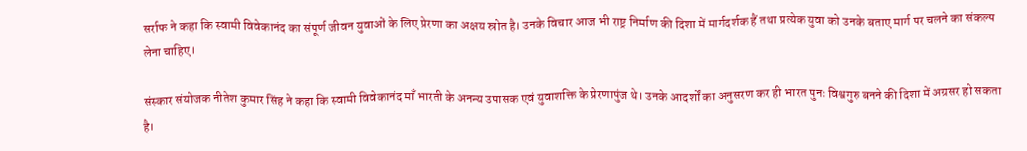सर्राफ ने कहा कि स्वामी विवेकानंद का संपूर्ण जीवन युवाओं के लिए प्रेरणा का अक्षय स्रोत है। उनके विचार आज भी राष्ट्र निर्माण की दिशा में मार्गदर्शक हैं तथा प्रत्येक युवा को उनके बताए मार्ग पर चलने का संकल्प लेना चाहिए।

संस्कार संयोजक नीतेश कुमार सिंह ने कहा कि स्वामी विवेकानंद माँ भारती के अनन्य उपासक एवं युवाशक्ति के प्रेरणापुंज थे। उनके आदर्शों का अनुसरण कर ही भारत पुनः विश्वगुरु बनने की दिशा में अग्रसर हो सकता है।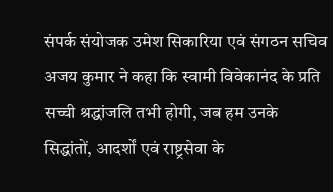संपर्क संयोजक उमेश सिकारिया एवं संगठन सचिव अजय कुमार ने कहा कि स्वामी विवेकानंद के प्रति सच्ची श्रद्धांजलि तभी होगी, जब हम उनके सिद्धांतों, आदर्शों एवं राष्ट्रसेवा के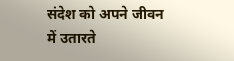संदेश को अपने जीवन में उतारते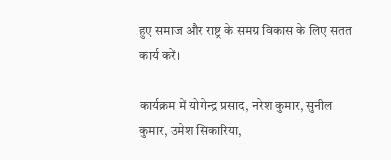हुए समाज और राष्ट्र के समग्र विकास के लिए सतत कार्य करें।

कार्यक्रम में योगेन्द्र प्रसाद, नरेश कुमार, सुनील कुमार, उमेश सिकारिया,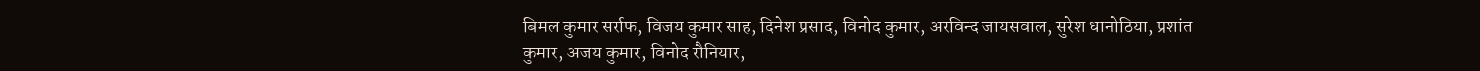बिमल कुमार सर्राफ, विजय कुमार साह, दिनेश प्रसाद, विनोद कुमार, अरविन्द जायसवाल, सुरेश धानोठिया, प्रशांत कुमार, अजय कुमार, विनोद रौनियार,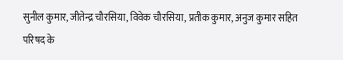सुनील कुमार, जीतेन्द्र चौरसिया, विवेक चौरसिया, प्रतीक कुमार, अनुज कुमार सहित परिषद के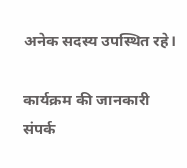अनेक सदस्य उपस्थित रहे।

कार्यक्रम की जानकारी संपर्क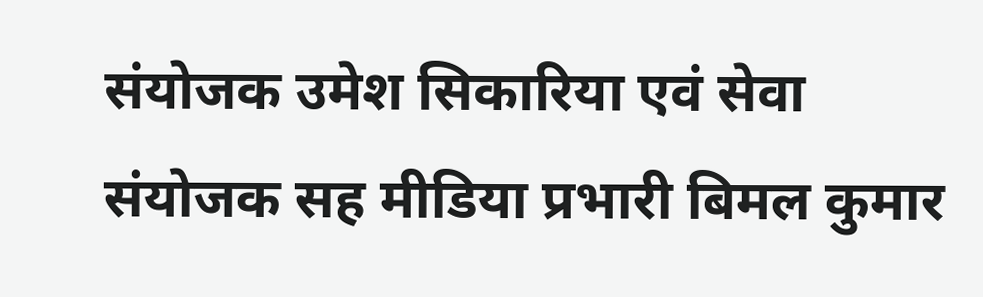संयोजक उमेश सिकारिया एवं सेवा संयोजक सह मीडिया प्रभारी बिमल कुमार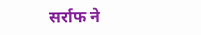सर्राफ ने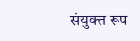संयुक्त रूप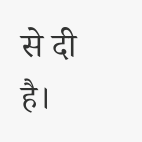से दी है।